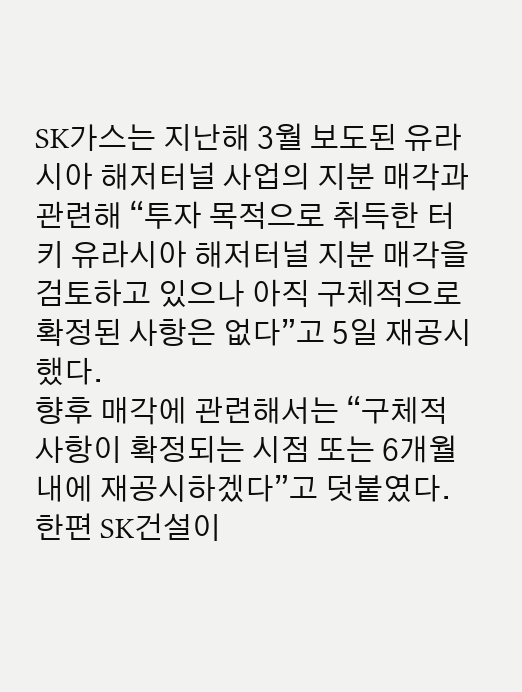SK가스는 지난해 3월 보도된 유라시아 해저터널 사업의 지분 매각과 관련해 “투자 목적으로 취득한 터키 유라시아 해저터널 지분 매각을 검토하고 있으나 아직 구체적으로 확정된 사항은 없다”고 5일 재공시했다.
향후 매각에 관련해서는 “구체적 사항이 확정되는 시점 또는 6개월 내에 재공시하겠다”고 덧붙였다.
한편 SK건설이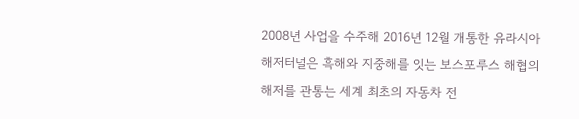2008년 사업을 수주해 2016년 12월 개통한 유라시아 해저터널은 흑해와 지중해를 잇는 보스포루스 해협의 해저를 관통는 세계 최초의 자동차 전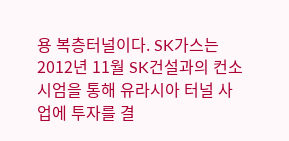용 복층터널이다. SK가스는 2012년 11월 SK건설과의 컨소시엄을 통해 유라시아 터널 사업에 투자를 결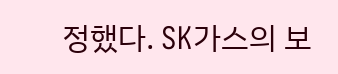정했다. SK가스의 보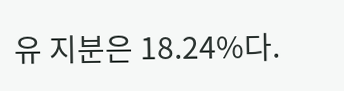유 지분은 18.24%다.